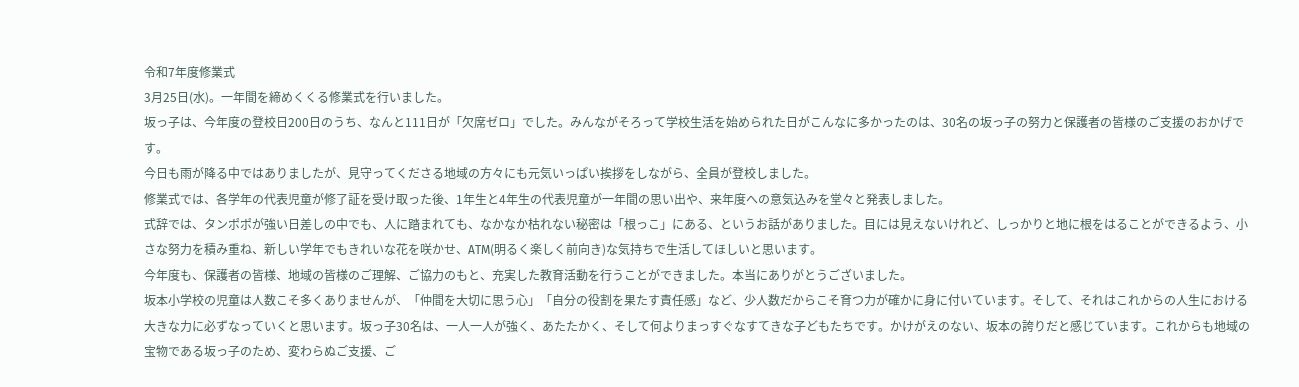令和7年度修業式
3月25日(水)。一年間を締めくくる修業式を行いました。
坂っ子は、今年度の登校日200日のうち、なんと111日が「欠席ゼロ」でした。みんながそろって学校生活を始められた日がこんなに多かったのは、30名の坂っ子の努力と保護者の皆様のご支援のおかげです。
今日も雨が降る中ではありましたが、見守ってくださる地域の方々にも元気いっぱい挨拶をしながら、全員が登校しました。
修業式では、各学年の代表児童が修了証を受け取った後、1年生と4年生の代表児童が一年間の思い出や、来年度への意気込みを堂々と発表しました。
式辞では、タンポポが強い日差しの中でも、人に踏まれても、なかなか枯れない秘密は「根っこ」にある、というお話がありました。目には見えないけれど、しっかりと地に根をはることができるよう、小さな努力を積み重ね、新しい学年でもきれいな花を咲かせ、ATM(明るく楽しく前向き)な気持ちで生活してほしいと思います。
今年度も、保護者の皆様、地域の皆様のご理解、ご協力のもと、充実した教育活動を行うことができました。本当にありがとうございました。
坂本小学校の児童は人数こそ多くありませんが、「仲間を大切に思う心」「自分の役割を果たす責任感」など、少人数だからこそ育つ力が確かに身に付いています。そして、それはこれからの人生における大きな力に必ずなっていくと思います。坂っ子30名は、一人一人が強く、あたたかく、そして何よりまっすぐなすてきな子どもたちです。かけがえのない、坂本の誇りだと感じています。これからも地域の宝物である坂っ子のため、変わらぬご支援、ご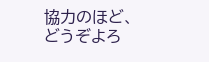協力のほど、どうぞよろ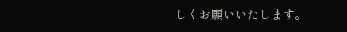しくお願いいたします。